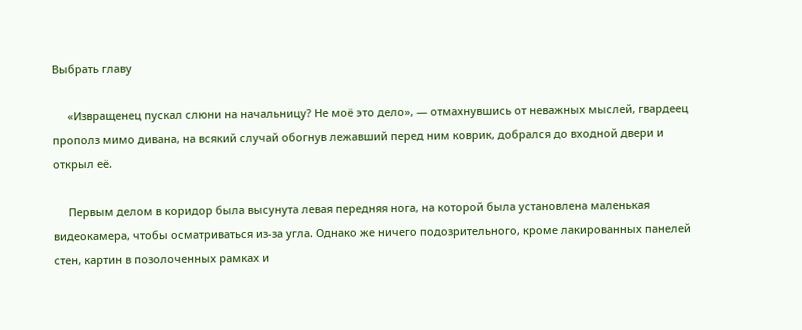Выбрать главу

     «Извращенец пускал слюни на начальницу? Не моё это дело», — отмахнувшись от неважных мыслей, гвардеец прополз мимо дивана, на всякий случай обогнув лежавший перед ним коврик, добрался до входной двери и открыл её.

     Первым делом в коридор была высунута левая передняя нога, на которой была установлена маленькая видеокамера, чтобы осматриваться из-за угла. Однако же ничего подозрительного, кроме лакированных панелей стен, картин в позолоченных рамках и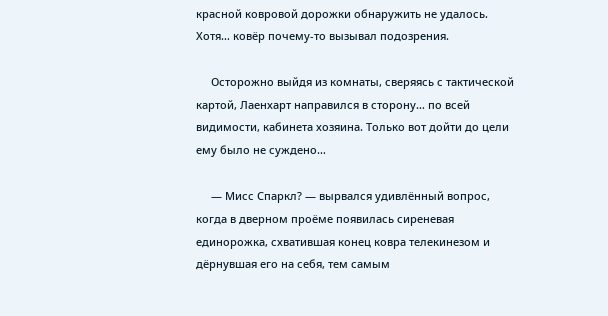красной ковровой дорожки обнаружить не удалось. Хотя… ковёр почему-то вызывал подозрения.

     Осторожно выйдя из комнаты, сверяясь с тактической картой, Лаенхарт направился в сторону… по всей видимости, кабинета хозяина. Только вот дойти до цели ему было не суждено…

     — Мисс Спаркл? — вырвался удивлённый вопрос, когда в дверном проёме появилась сиреневая единорожка, схватившая конец ковра телекинезом и дёрнувшая его на себя, тем самым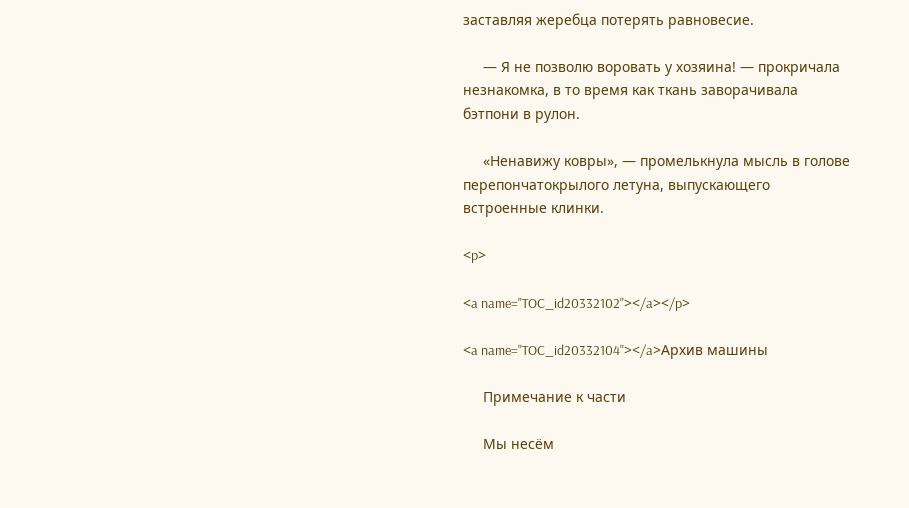заставляя жеребца потерять равновесие.

     — Я не позволю воровать у хозяина! — прокричала незнакомка, в то время как ткань заворачивала бэтпони в рулон.

     «Ненавижу ковры», — промелькнула мысль в голове перепончатокрылого летуна, выпускающего встроенные клинки.

<p>

<a name="TOC_id20332102"></a></p>

<a name="TOC_id20332104"></a>Архив машины

     Примечание к части

     Мы несём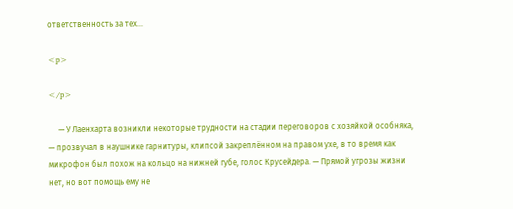ответственность за тех...

<p>

</p>

     — У Лаенхарта возникли некоторые трудности на стадии переговоров с хозяйкой особняка, — прозвучал в наушнике гарнитуры, клипсой закреплённом на правом ухе, в то время как микрофон был похож на кольцо на нижней губе, голос Крусейдера. — Прямой угрозы жизни нет, но вот помощь ему не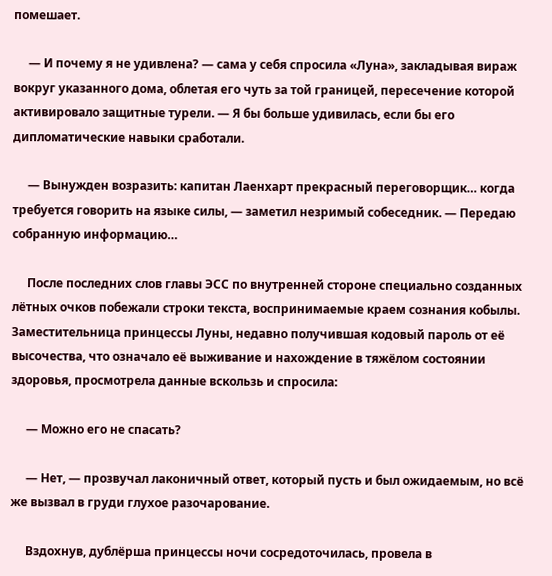помешает.

     — И почему я не удивлена? — сама у себя спросила «Луна», закладывая вираж вокруг указанного дома, облетая его чуть за той границей, пересечение которой активировало защитные турели. — Я бы больше удивилась, если бы его дипломатические навыки сработали.

     — Вынужден возразить: капитан Лаенхарт прекрасный переговорщик… когда требуется говорить на языке силы, — заметил незримый собеседник. — Передаю собранную информацию…

     После последних слов главы ЭСС по внутренней стороне специально созданных лётных очков побежали строки текста, воспринимаемые краем сознания кобылы. Заместительница принцессы Луны, недавно получившая кодовый пароль от её высочества, что означало её выживание и нахождение в тяжёлом состоянии здоровья, просмотрела данные вскользь и спросила:

     — Можно его не спасать?

     — Нет, — прозвучал лаконичный ответ, который пусть и был ожидаемым, но всё же вызвал в груди глухое разочарование.

     Вздохнув, дублёрша принцессы ночи сосредоточилась, провела в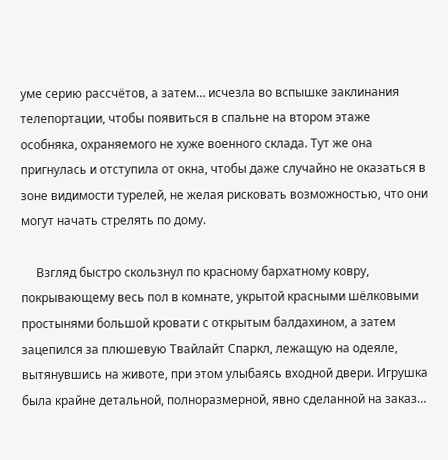уме серию рассчётов, а затем… исчезла во вспышке заклинания телепортации, чтобы появиться в спальне на втором этаже особняка, охраняемого не хуже военного склада. Тут же она пригнулась и отступила от окна, чтобы даже случайно не оказаться в зоне видимости турелей, не желая рисковать возможностью, что они могут начать стрелять по дому.

     Взгляд быстро скользнул по красному бархатному ковру, покрывающему весь пол в комнате, укрытой красными шёлковыми простынями большой кровати с открытым балдахином, а затем зацепился за плюшевую Твайлайт Спаркл, лежащую на одеяле, вытянувшись на животе, при этом улыбаясь входной двери. Игрушка была крайне детальной, полноразмерной, явно сделанной на заказ…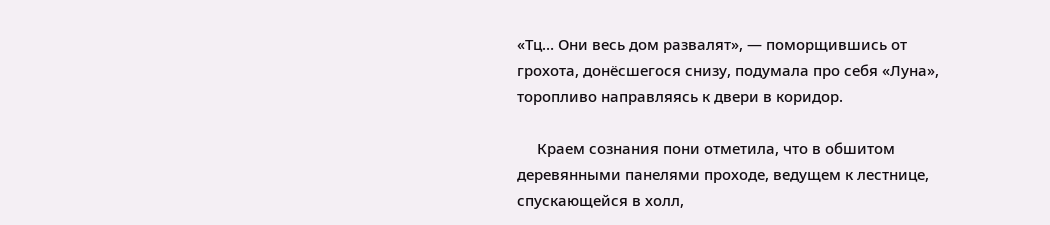«Тц… Они весь дом развалят», — поморщившись от грохота, донёсшегося снизу, подумала про себя «Луна», торопливо направляясь к двери в коридор.

     Краем сознания пони отметила, что в обшитом деревянными панелями проходе, ведущем к лестнице, спускающейся в холл,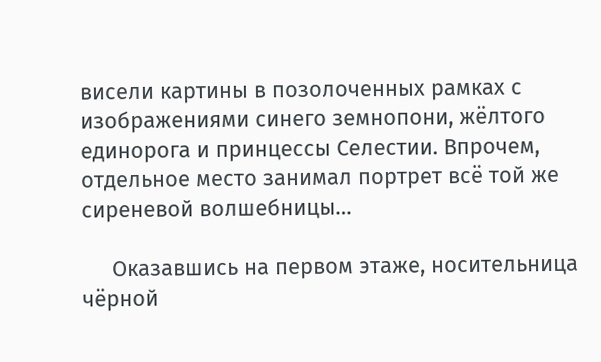висели картины в позолоченных рамках с изображениями синего земнопони, жёлтого единорога и принцессы Селестии. Впрочем, отдельное место занимал портрет всё той же сиреневой волшебницы…

     Оказавшись на первом этаже, носительница чёрной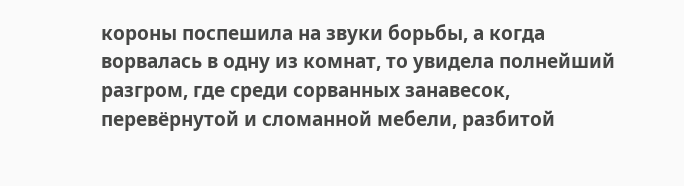короны поспешила на звуки борьбы, а когда ворвалась в одну из комнат, то увидела полнейший разгром, где среди сорванных занавесок, перевёрнутой и сломанной мебели, разбитой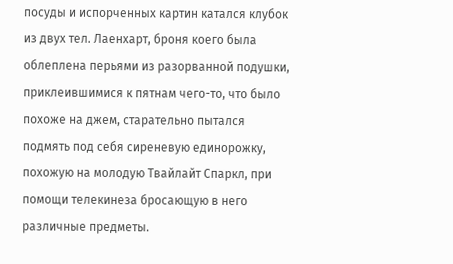посуды и испорченных картин катался клубок из двух тел. Лаенхарт, броня коего была облеплена перьями из разорванной подушки, приклеившимися к пятнам чего-то, что было похоже на джем, старательно пытался подмять под себя сиреневую единорожку, похожую на молодую Твайлайт Спаркл, при помощи телекинеза бросающую в него различные предметы.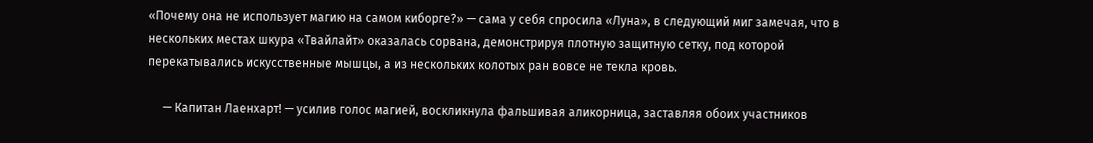«Почему она не использует магию на самом киборге?» — сама у себя спросила «Луна», в следующий миг замечая, что в нескольких местах шкура «Твайлайт» оказалась сорвана, демонстрируя плотную защитную сетку, под которой перекатывались искусственные мышцы, а из нескольких колотых ран вовсе не текла кровь.

     — Капитан Лаенхарт! — усилив голос магией, воскликнула фальшивая аликорница, заставляя обоих участников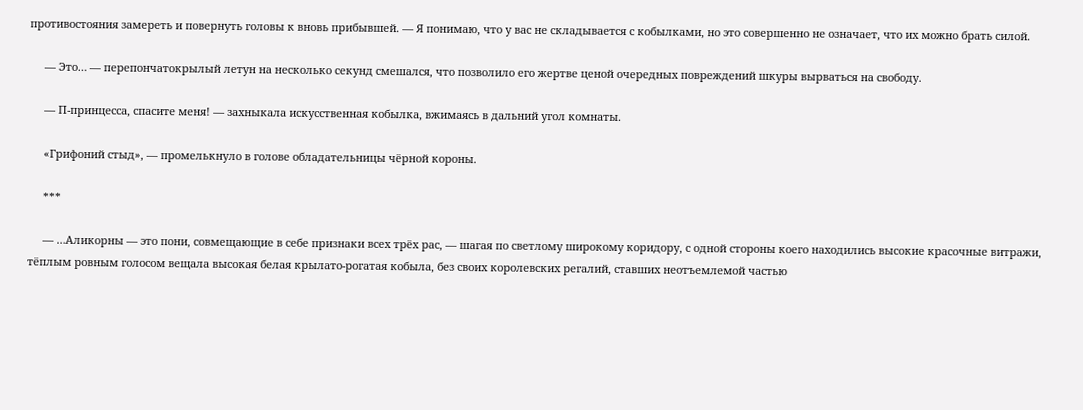противостояния замереть и повернуть головы к вновь прибывшей. — Я понимаю, что у вас не складывается с кобылками, но это совершенно не означает, что их можно брать силой.

     — Это… — перепончатокрылый летун на несколько секунд смешался, что позволило его жертве ценой очередных повреждений шкуры вырваться на свободу.

     — П-принцесса, спасите меня! — захныкала искусственная кобылка, вжимаясь в дальний угол комнаты.

     «Грифоний стыд», — промелькнуло в голове обладательницы чёрной короны.

     ***

     — …Аликорны — это пони, совмещающие в себе признаки всех трёх рас, — шагая по светлому широкому коридору, с одной стороны коего находились высокие красочные витражи, тёплым ровным голосом вещала высокая белая крылато-рогатая кобыла, без своих королевских регалий, ставших неотъемлемой частью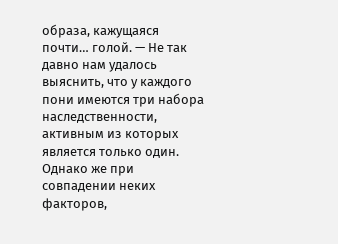образа, кажущаяся почти… голой. — Не так давно нам удалось выяснить, что у каждого пони имеются три набора наследственности, активным из которых является только один. Однако же при совпадении неких факторов,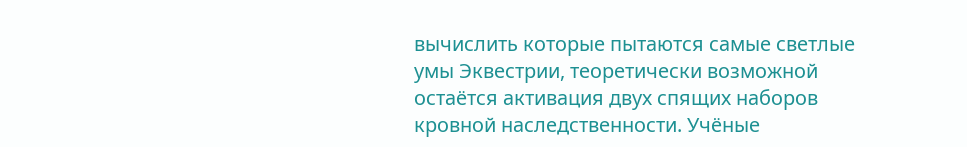вычислить которые пытаются самые светлые умы Эквестрии, теоретически возможной остаётся активация двух спящих наборов кровной наследственности. Учёные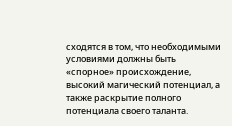сходятся в том, что необходимыми условиями должны быть «спорное» происхождение, высокий магический потенциал, а также раскрытие полного потенциала своего таланта.